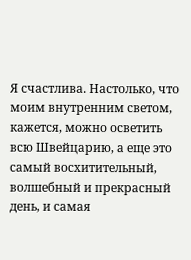Я счастлива. Настолько, что моим внутренним светом, кажется, можно осветить всю Швейцарию, а еще это самый восхитительный, волшебный и прекрасный день, и самая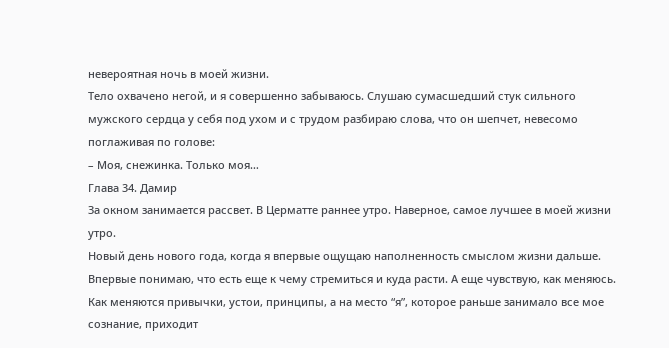невероятная ночь в моей жизни.
Тело охвачено негой, и я совершенно забываюсь. Слушаю сумасшедший стук сильного мужского сердца у себя под ухом и с трудом разбираю слова, что он шепчет, невесомо поглаживая по голове:
– Моя, снежинка. Только моя…
Глава 34. Дамир
За окном занимается рассвет. В Церматте раннее утро. Наверное, самое лучшее в моей жизни утро.
Новый день нового года, когда я впервые ощущаю наполненность смыслом жизни дальше. Впервые понимаю, что есть еще к чему стремиться и куда расти. А еще чувствую, как меняюсь. Как меняются привычки, устои, принципы, а на место “я”, которое раньше занимало все мое сознание, приходит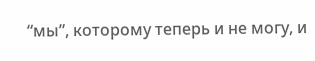“мы”, которому теперь и не могу, и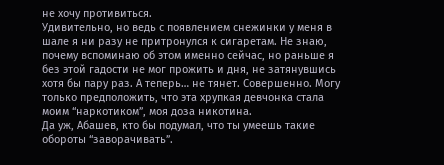не хочу противиться.
Удивительно, но ведь с появлением снежинки у меня в шале я ни разу не притронулся к сигаретам. Не знаю, почему вспоминаю об этом именно сейчас, но раньше я без этой гадости не мог прожить и дня, не затянувшись хотя бы пару раз. А теперь… не тянет. Совершенно. Могу только предположить, что эта хрупкая девчонка стала моим “наркотиком”, моя доза никотина.
Да уж, Абашев, кто бы подумал, что ты умеешь такие обороты “заворачивать”.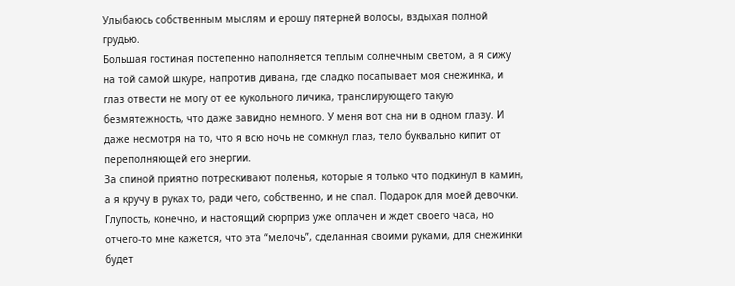Улыбаюсь собственным мыслям и ерошу пятерней волосы, вздыхая полной грудью.
Большая гостиная постепенно наполняется теплым солнечным светом, а я сижу на той самой шкуре, напротив дивана, где сладко посапывает моя снежинка, и глаз отвести не могу от ее кукольного личика, транслирующего такую безмятежность, что даже завидно немного. У меня вот сна ни в одном глазу. И даже несмотря на то, что я всю ночь не сомкнул глаз, тело буквально кипит от переполняющей его энергии.
За спиной приятно потрескивают поленья, которые я только что подкинул в камин, а я кручу в руках то, ради чего, собственно, и не спал. Подарок для моей девочки. Глупость, конечно, и настоящий сюрприз уже оплачен и ждет своего часа, но отчего-то мне кажется, что эта “мелочь”, сделанная своими руками, для снежинки будет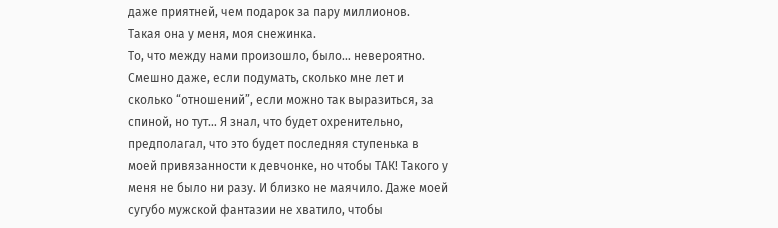даже приятней, чем подарок за пару миллионов.
Такая она у меня, моя снежинка.
То, что между нами произошло, было… невероятно. Смешно даже, если подумать, сколько мне лет и сколько “отношений”, если можно так выразиться, за спиной, но тут… Я знал, что будет охренительно, предполагал, что это будет последняя ступенька в моей привязанности к девчонке, но чтобы ТАК! Такого у меня не было ни разу. И близко не маячило. Даже моей сугубо мужской фантазии не хватило, чтобы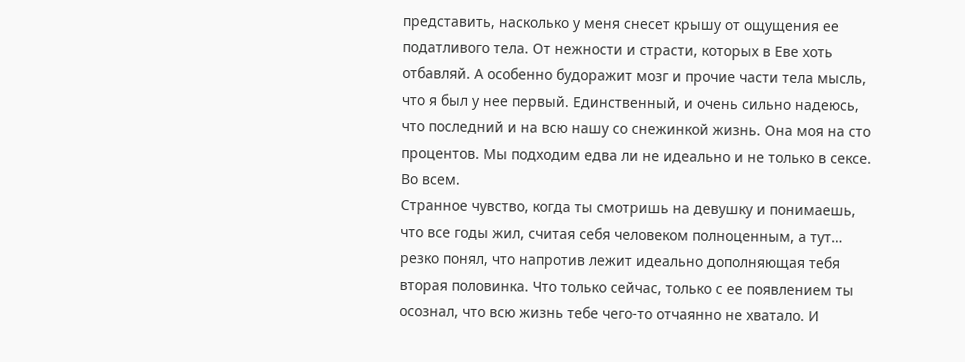представить, насколько у меня снесет крышу от ощущения ее податливого тела. От нежности и страсти, которых в Еве хоть отбавляй. А особенно будоражит мозг и прочие части тела мысль, что я был у нее первый. Единственный, и очень сильно надеюсь, что последний и на всю нашу со снежинкой жизнь. Она моя на сто процентов. Мы подходим едва ли не идеально и не только в сексе. Во всем.
Странное чувство, когда ты смотришь на девушку и понимаешь, что все годы жил, считая себя человеком полноценным, а тут… резко понял, что напротив лежит идеально дополняющая тебя вторая половинка. Что только сейчас, только с ее появлением ты осознал, что всю жизнь тебе чего-то отчаянно не хватало. И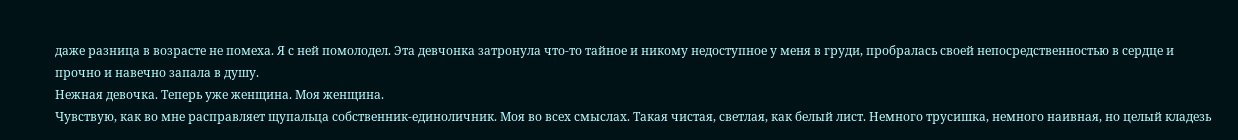даже разница в возрасте не помеха. Я с ней помолодел. Эта девчонка затронула что-то тайное и никому недоступное у меня в груди, пробралась своей непосредственностью в сердце и прочно и навечно запала в душу.
Нежная девочка. Теперь уже женщина. Моя женщина.
Чувствую, как во мне расправляет щупальца собственник-единоличник. Моя во всех смыслах. Такая чистая, светлая, как белый лист. Немного трусишка, немного наивная, но целый кладезь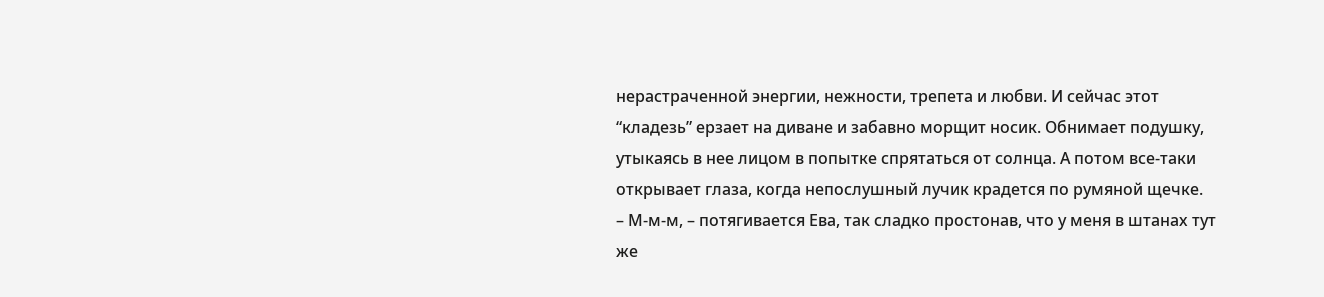нерастраченной энергии, нежности, трепета и любви. И сейчас этот “кладезь” ерзает на диване и забавно морщит носик. Обнимает подушку, утыкаясь в нее лицом в попытке спрятаться от солнца. А потом все-таки открывает глаза, когда непослушный лучик крадется по румяной щечке.
– М-м-м, – потягивается Ева, так сладко простонав, что у меня в штанах тут же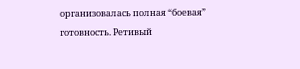организовалась полная “боевая” готовность. Ретивый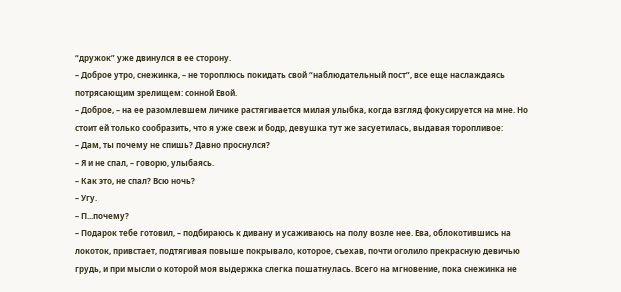“дружок” уже двинулся в ее сторону.
– Доброе утро, снежинка, – не тороплюсь покидать свой “наблюдательный пост”, все еще наслаждаясь потрясающим зрелищем: сонной Евой.
– Доброе, – на ее разомлевшем личике растягивается милая улыбка, когда взгляд фокусируется на мне. Но стоит ей только сообразить, что я уже свеж и бодр, девушка тут же засуетилась, выдавая торопливое:
– Дам, ты почему не спишь? Давно проснулся?
– Я и не спал, – говорю, улыбаясь.
– Как это, не спал? Всю ночь?
– Угу.
– П...почему?
– Подарок тебе готовил, – подбираюсь к дивану и усаживаюсь на полу возле нее. Ева, облокотившись на локоток, привстает, подтягивая повыше покрывало, которое, съехав, почти оголило прекрасную девичью грудь, и при мысли о которой моя выдержка слегка пошатнулась. Всего на мгновение, пока снежинка не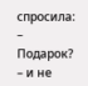спросила:
– Подарок? – и не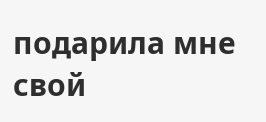подарила мне свой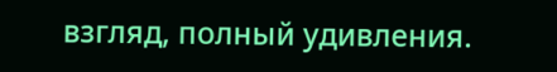взгляд, полный удивления.